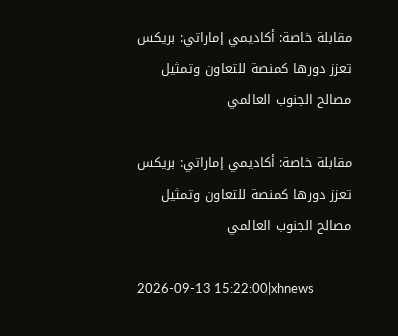مقابلة خاصة: أكاديمي إماراتي: بريكس تعزز دورها كمنصة للتعاون وتمثيل مصالح الجنوب العالمي

مقابلة خاصة: أكاديمي إماراتي: بريكس تعزز دورها كمنصة للتعاون وتمثيل مصالح الجنوب العالمي

2026-09-13 15:22:00|xhnews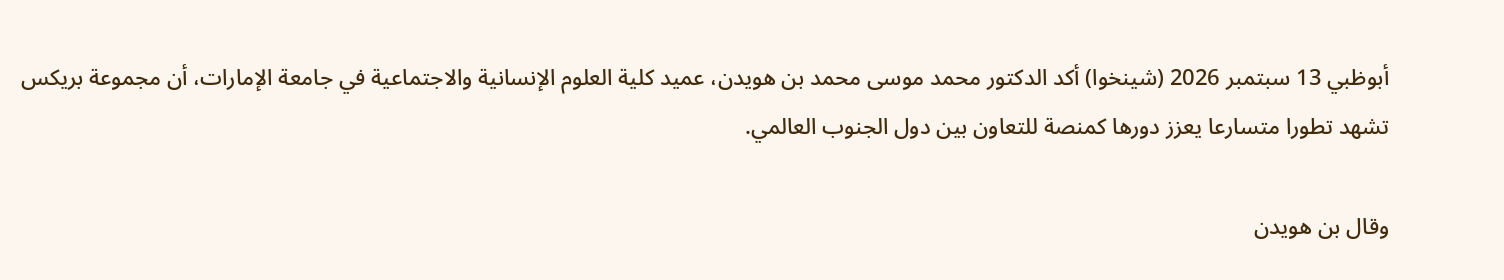أبوظبي 13 سبتمبر 2026 (شينخوا) أكد الدكتور محمد موسى محمد بن هويدن، عميد كلية العلوم الإنسانية والاجتماعية في جامعة الإمارات، أن مجموعة بريكس تشهد تطورا متسارعا يعزز دورها كمنصة للتعاون بين دول الجنوب العالمي.

وقال بن هويدن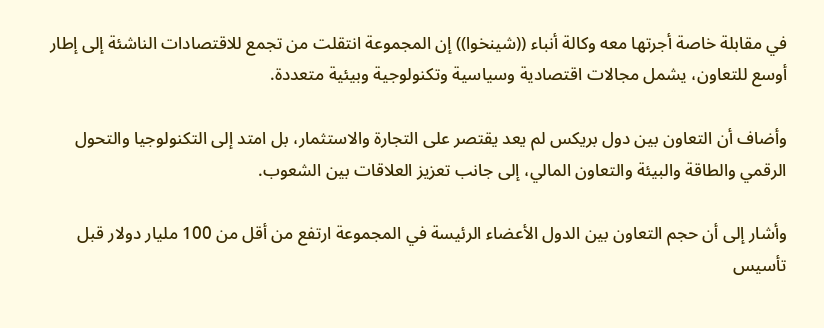في مقابلة خاصة أجرتها معه وكالة أنباء ((شينخوا)) إن المجموعة انتقلت من تجمع للاقتصادات الناشئة إلى إطار أوسع للتعاون، يشمل مجالات اقتصادية وسياسية وتكنولوجية وبيئية متعددة.

وأضاف أن التعاون بين دول بريكس لم يعد يقتصر على التجارة والاستثمار، بل امتد إلى التكنولوجيا والتحول الرقمي والطاقة والبيئة والتعاون المالي، إلى جانب تعزيز العلاقات بين الشعوب.

وأشار إلى أن حجم التعاون بين الدول الأعضاء الرئيسة في المجموعة ارتفع من أقل من 100 مليار دولار قبل تأسيس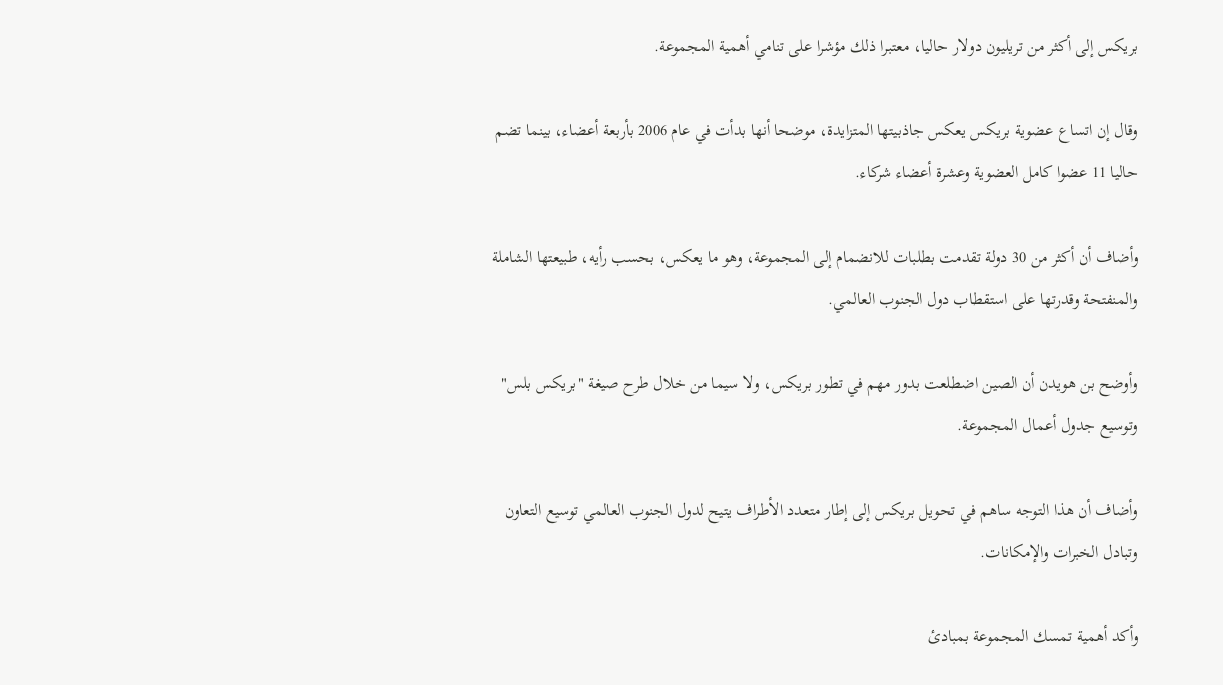بريكس إلى أكثر من تريليون دولار حاليا، معتبرا ذلك مؤشرا على تنامي أهمية المجموعة.

وقال إن اتساع عضوية بريكس يعكس جاذبيتها المتزايدة، موضحا أنها بدأت في عام 2006 بأربعة أعضاء، بينما تضم حاليا 11 عضوا كامل العضوية وعشرة أعضاء شركاء.

وأضاف أن أكثر من 30 دولة تقدمت بطلبات للانضمام إلى المجموعة، وهو ما يعكس، بحسب رأيه، طبيعتها الشاملة والمنفتحة وقدرتها على استقطاب دول الجنوب العالمي.

وأوضح بن هويدن أن الصين اضطلعت بدور مهم في تطور بريكس، ولا سيما من خلال طرح صيغة "بريكس بلس" وتوسيع جدول أعمال المجموعة.

وأضاف أن هذا التوجه ساهم في تحويل بريكس إلى إطار متعدد الأطراف يتيح لدول الجنوب العالمي توسيع التعاون وتبادل الخبرات والإمكانات.

وأكد أهمية تمسك المجموعة بمبادئ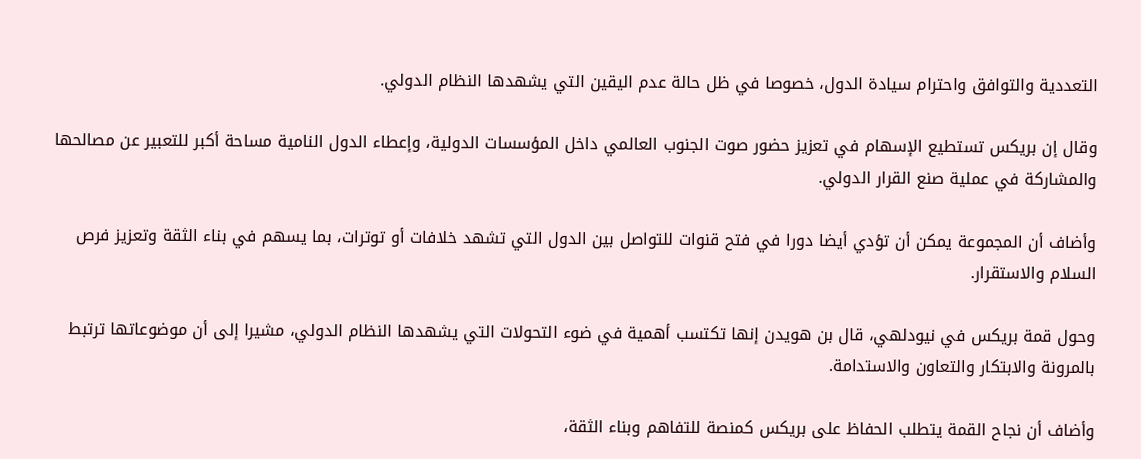التعددية والتوافق واحترام سيادة الدول، خصوصا في ظل حالة عدم اليقين التي يشهدها النظام الدولي.

وقال إن بريكس تستطيع الإسهام في تعزيز حضور صوت الجنوب العالمي داخل المؤسسات الدولية، وإعطاء الدول النامية مساحة أكبر للتعبير عن مصالحها والمشاركة في عملية صنع القرار الدولي.

وأضاف أن المجموعة يمكن أن تؤدي أيضا دورا في فتح قنوات للتواصل بين الدول التي تشهد خلافات أو توترات، بما يسهم في بناء الثقة وتعزيز فرص السلام والاستقرار.

وحول قمة بريكس في نيودلهي، قال بن هويدن إنها تكتسب أهمية في ضوء التحولات التي يشهدها النظام الدولي، مشيرا إلى أن موضوعاتها ترتبط بالمرونة والابتكار والتعاون والاستدامة.

وأضاف أن نجاح القمة يتطلب الحفاظ على بريكس كمنصة للتفاهم وبناء الثقة،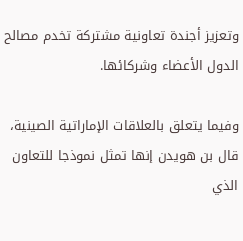وتعزيز أجندة تعاونية مشتركة تخدم مصالح الدول الأعضاء وشركائها.

وفيما يتعلق بالعلاقات الإماراتية الصينية، قال بن هويدن إنها تمثل نموذجا للتعاون الذي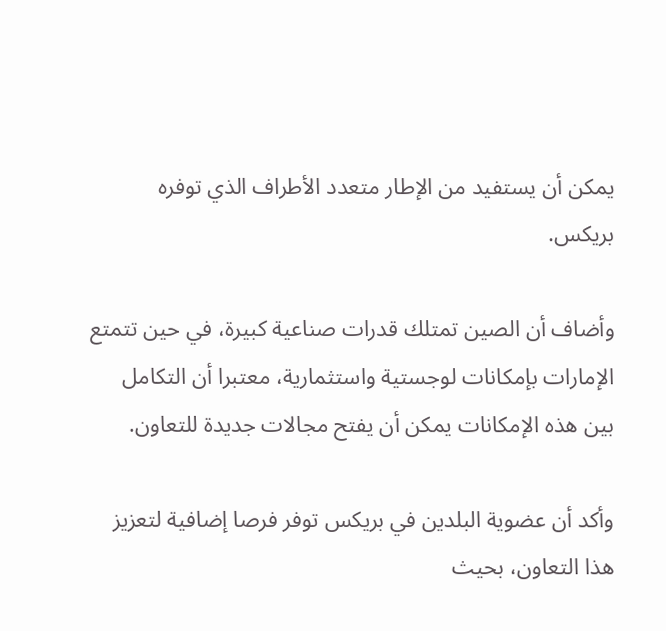يمكن أن يستفيد من الإطار متعدد الأطراف الذي توفره بريكس.

وأضاف أن الصين تمتلك قدرات صناعية كبيرة، في حين تتمتع الإمارات بإمكانات لوجستية واستثمارية، معتبرا أن التكامل بين هذه الإمكانات يمكن أن يفتح مجالات جديدة للتعاون.

وأكد أن عضوية البلدين في بريكس توفر فرصا إضافية لتعزيز هذا التعاون، بحيث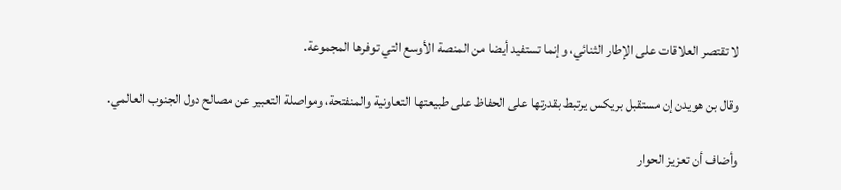لا تقتصر العلاقات على الإطار الثنائي، وإنما تستفيد أيضا من المنصة الأوسع التي توفرها المجموعة.

وقال بن هويدن إن مستقبل بريكس يرتبط بقدرتها على الحفاظ على طبيعتها التعاونية والمنفتحة، ومواصلة التعبير عن مصالح دول الجنوب العالمي.

وأضاف أن تعزيز الحوار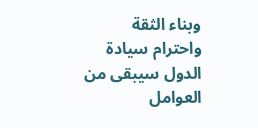وبناء الثقة واحترام سيادة الدول سيبقى من العوامل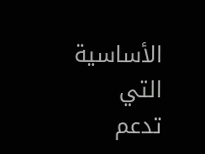الأساسية التي تدعم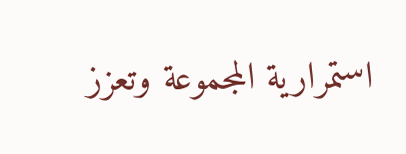استمرارية المجموعة وتعزز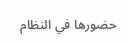حضورها في النظام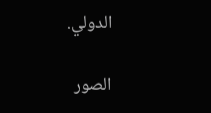الدولي.

الصور